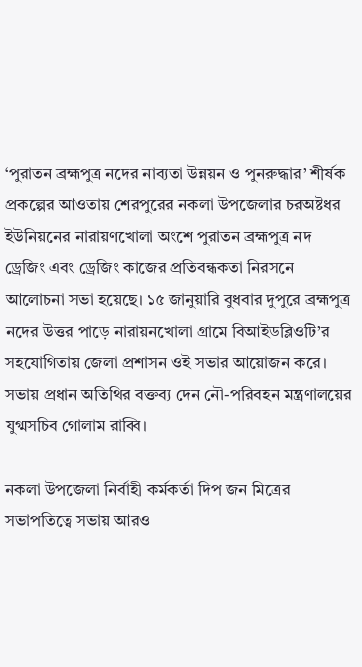‘পুরাতন ব্রহ্মপুত্র নদের নাব্যতা উন্নয়ন ও পুনরুদ্ধার’ শীর্ষক প্রকল্পের আওতায় শেরপুরের নকলা উপজেলার চরঅষ্টধর ইউনিয়নের নারায়ণখোলা অংশে পুরাতন ব্রহ্মপুত্র নদ ড্রেজিং এবং ড্রেজিং কাজের প্রতিবন্ধকতা নিরসনে আলোচনা সভা হয়েছে। ১৫ জানুয়ারি বুধবার দুপুরে ব্রহ্মপুত্র নদের উত্তর পাড়ে নারায়নখোলা গ্রামে বিআইডব্লিওটি’র সহযোগিতায় জেলা প্রশাসন ওই সভার আয়োজন করে। সভায় প্রধান অতিথির বক্তব্য দেন নৌ-পরিবহন মন্ত্রণালয়ের যুগ্মসচিব গোলাম রাব্বি।

নকলা উপজেলা নির্বাহী কর্মকর্তা দিপ জন মিত্রের সভাপতিত্বে সভায় আরও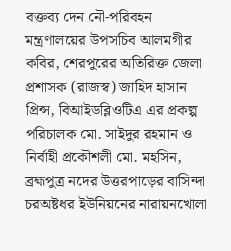বক্তব্য দেন নৌ-পরিবহন মন্ত্রণালয়ের উপসচিব আলমগীর কবির, শেরপুরের অতিরিক্ত জেলা প্রশাসক (রাজস্ব) জাহিদ হাসান প্রিন্স, বিআইডব্লিওটিএ এর প্রকল্প পরিচালক মো. সাইদুর রহমান ও নির্বাহী প্রকৌশলী মো. মহসিন, ব্রহ্মপুত্র নদের উত্তরপাড়ের বাসিন্দা চরঅষ্টধর ইউনিয়নের নারায়নখোলা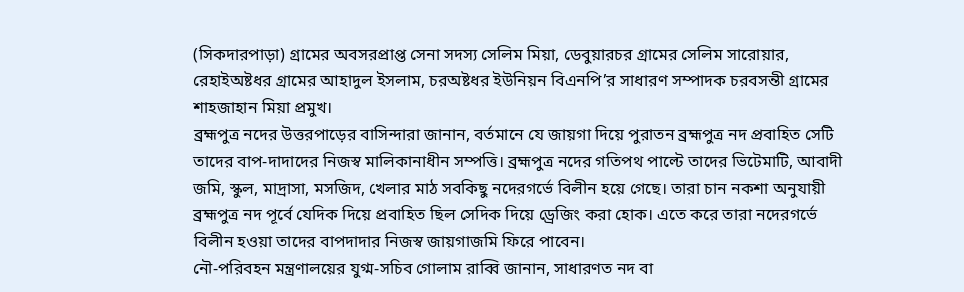(সিকদারপাড়া) গ্রামের অবসরপ্রাপ্ত সেনা সদস্য সেলিম মিয়া, ডেবুয়ারচর গ্রামের সেলিম সারোয়ার, রেহাইঅষ্টধর গ্রামের আহাদুল ইসলাম, চরঅষ্টধর ইউনিয়ন বিএনপি’র সাধারণ সম্পাদক চরবসন্তী গ্রামের শাহজাহান মিয়া প্রমুখ।
ব্রহ্মপুত্র নদের উত্তরপাড়ের বাসিন্দারা জানান, বর্তমানে যে জায়গা দিয়ে পুরাতন ব্রহ্মপুত্র নদ প্রবাহিত সেটি তাদের বাপ-দাদাদের নিজস্ব মালিকানাধীন সম্পত্তি। ব্রহ্মপুত্র নদের গতিপথ পাল্টে তাদের ভিটেমাটি, আবাদী জমি, স্কুল, মাদ্রাসা, মসজিদ, খেলার মাঠ সবকিছু নদেরগর্ভে বিলীন হয়ে গেছে। তারা চান নকশা অনুযায়ী ব্রহ্মপুত্র নদ পূর্বে যেদিক দিয়ে প্রবাহিত ছিল সেদিক দিয়ে ড্রেজিং করা হোক। এতে করে তারা নদেরগর্ভে বিলীন হওয়া তাদের বাপদাদার নিজস্ব জায়গাজমি ফিরে পাবেন।
নৌ-পরিবহন মন্ত্রণালয়ের যুগ্ম-সচিব গোলাম রাব্বি জানান, সাধারণত নদ বা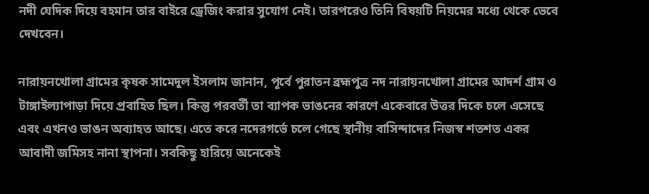নদী যেদিক দিয়ে বহমান তার বাইরে ড্রেজিং করার সুযোগ নেই। তারপরেও তিনি বিষয়টি নিয়মের মধ্যে থেকে ভেবে দেখবেন।

নারায়নখোলা গ্রামের কৃষক সামেদুল ইসলাম জানান, পূর্বে পুরাতন ব্রহ্মপুত্র নদ নারায়নখোলা গ্রামের আদর্শ গ্রাম ও টাঙ্গাইল্যাপাড়া দিয়ে প্রবাহিত ছিল। কিন্তু পরবর্তী তা ব্যাপক ভাঙনের কারণে একেবারে উত্তর দিকে চলে এসেছে এবং এখনও ভাঙন অব্যাহত আছে। এতে করে নদেরগর্ভে চলে গেছে স্থানীয় বাসিন্দাদের নিজস্ব শতশত একর আবাদী জমিসহ নানা স্থাপনা। সবকিছু হারিয়ে অনেকেই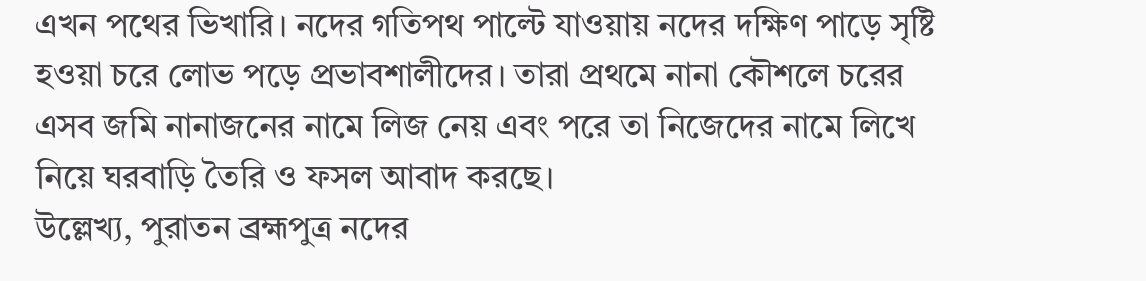এখন পথের ভিখারি। নদের গতিপথ পাল্টে যাওয়ায় নদের দক্ষিণ পাড়ে সৃষ্টি হওয়া চরে লোভ পড়ে প্রভাবশালীদের। তারা প্রথমে নানা কৌশলে চরের এসব জমি নানাজনের নামে লিজ নেয় এবং পরে তা নিজেদের নামে লিখে নিয়ে ঘরবাড়ি তৈরি ও ফসল আবাদ করছে।
উল্লেখ্য, পুরাতন ব্রহ্মপুত্র নদের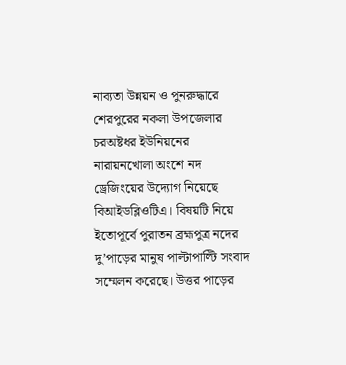নাব্যতা উন্নয়ন ও পুনরুদ্ধারে শেরপুরের নকলা উপজেলার চরঅষ্টধর ইউনিয়নের নারায়নখোলা অংশে নদ ড্রেজিংয়ের উদ্যোগ নিয়েছে বিআইডব্লিওটিএ। বিষয়টি নিয়ে ইতোপূর্বে পুরাতন ব্রহ্মপুত্র নদের দু’পাড়ের মানুষ পাল্টাপাল্টি সংবাদ সম্মেলন করেছে। উত্তর পাড়ের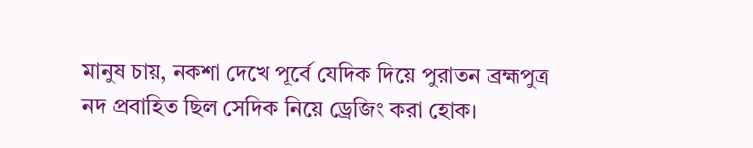মানুষ চায়, নকশা দেখে পূর্বে যেদিক দিয়ে পুরাতন ব্রহ্মপুত্র নদ প্রবাহিত ছিল সেদিক নিয়ে ড্রেজিং করা হোক।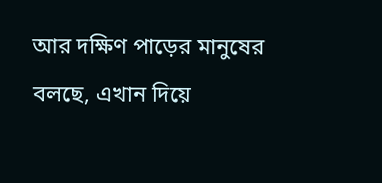আর দক্ষিণ পাড়ের মানুষের বলছে, এখান দিয়ে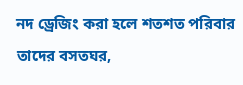নদ ড্রেজিং করা হলে শতশত পরিবার তাদের বসতঘর,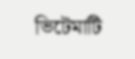ভিটেমাটি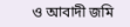ও আবাদী জমি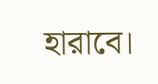হারাবে।